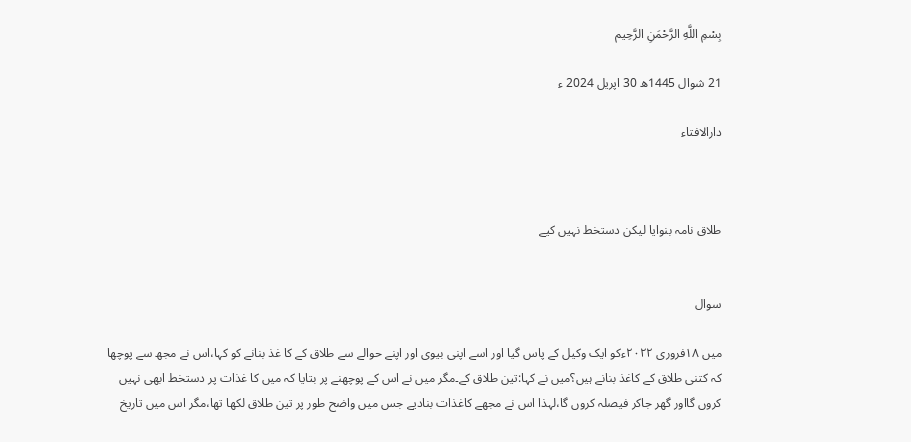بِسْمِ اللَّهِ الرَّحْمَنِ الرَّحِيم

21 شوال 1445ھ 30 اپریل 2024 ء

دارالافتاء



طلاق نامہ بنوایا لیکن دستخط نہیں کیے


سوال

میں ۱۸فروری ۲۰۲۲ءکو ایک وکیل کے پاس گیا اور اسے اپنی بیوی اور اپنے حوالے سے طلاق کے کا غذ بنانے کو کہا،اس نے مجھ سے پوچھا کہ کتنی طلاق کے کاغذ بنانے ہیں؟میں نے کہا:تین طلاق کے۔مگر میں نے اس کے پوچھنے پر بتایا کہ میں کا غذات پر دستخط ابھی نہیں کروں گااور گھر جاکر فیصلہ کروں گا،لہذا اس نے مجھے کاغذات بنادیے جس میں واضح طور پر تین طلاق لکھا تھا،مگر اس میں تاریخ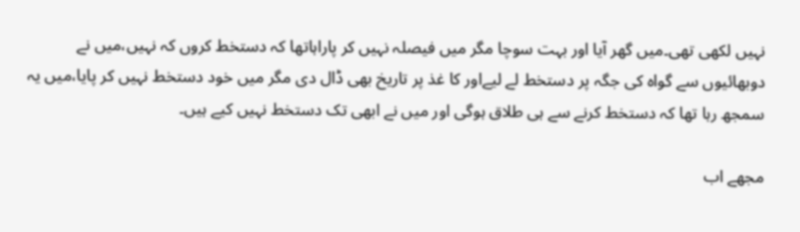نہیں لکھی تھی۔میں گھر آیا اور بہت سوچا مگر میں فیصلہ نہیں کر پاراہاتھا کہ دستخط کروں کہ نہیں،میں نے دوبھائیوں سے گواہ کی جگہ پر دستخط لے لیےاور کا غذ پر تاریخ بھی ڈال دی مگر میں خود دستخط نہیں کر پایا،میں یہ سمجھ رہا تھا کہ دستخط کرنے سے ہی طلاق ہوگی اور میں نے ابھی تک دستخط نہیں کیے ہیں۔

مجھے اب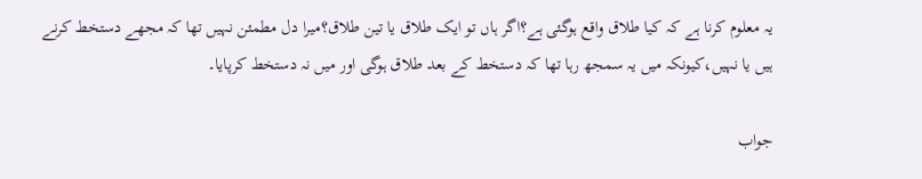یہ معلوم کرنا ہے کہ کیا طلاق واقع ہوگئی ہے؟اگر ہاں تو ایک طلاق یا تین طلاق؟میرا دل مطمئن نہیں تھا کہ مجھے دستخط کرنے ہیں یا نہیں،کیونکہ میں یہ سمجھ رہا تھا کہ دستخط کے بعد طلاق ہوگی اور میں نہ دستخط کرپایا۔

جواب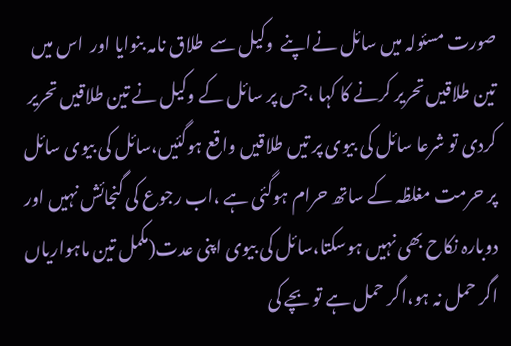صورت مسئولہ میں سائل نےاپنے  وکیل سے  طلاق نامہ بنوایا اور  اس میں تین طلاقیں تحریر کرنے کا کہا ،جس پر سائل کے وکیل نے تین طلاقیں تحریر کردی تو شرعا سائل کی بیوی پر تیں طلاقیں واقع ہوگئیں،سائل کی بیوی سائل پر حرمت مغلظہ کے ساتھ حرام ہوگئی ہے ،اب رجوع کی گنجائش نہیں اور دوبارہ نکاح بھی نہیں ہوسکتا،سائل کی بیوی اپنی عدت(مکمل تین ماہواریاں اگر حمل نہ ہو،اگر حمل ہے تو بچے کی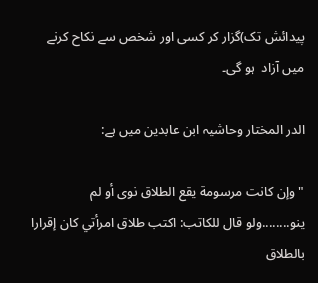پیدائش تک)گزار کر کسی اور شخص سے نکاح کرنے میں آزاد  ہو گی۔

الدر المختار وحاشیہ ابن عابدین میں ہے:

"وإن كانت مرسومة يقع الطلاق نوى أو لم ينو........ولو قال للكاتب: اكتب طلاق امرأتي كان إقرارا بالطلاق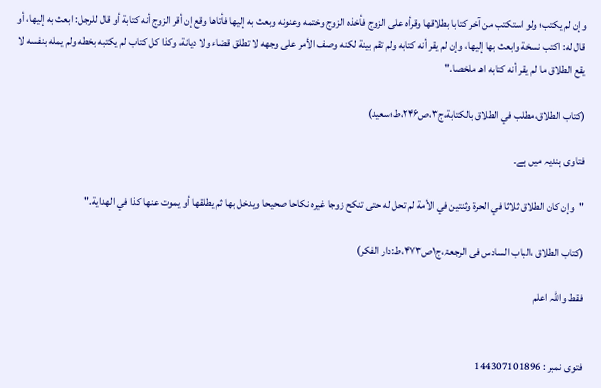وإن لم يكتب؛ ولو استكتب من آخر كتابا بطلاقها وقرأه على الزوج فأخذه الزوج وختمه وعنونه وبعث به إليها فأتاها وقع إن أقر الزوج أنه كتابة أو قال للرجل: ابعث به إليها، أو قال له: اكتب نسخة وابعث بها إليها، وإن لم يقر أنه كتابه ولم تقم بينة لكنه وصف الأمر على وجهه لا تطلق قضاء ولا ديانة، وكذا كل كتاب لم يكتبه بخطه ولم يمله بنفسه لا يقع الطلاق ما لم يقر أنه كتابه اهـ ملخصا."

(کتاب الطلاق،مطلب في الطلاق بالكتابة،ج۳،ص۲۴۶،ط؛سعید)

فتاوی ہندیہ میں ہے۔

"وإن كان الطلاق ثلاثا في الحرة وثنتين في الأمة لم تحل له حتى تنكح زوجا غيره نكاحا صحيحا ويدخل بها ثم يطلقها أو يموت عنها كذا في الهداية."

(کتاب الطلاق ،الباب السادس فی الرجعۃ،ج۱ص۴۷۳،ط:دار الفکر)

فقط واللہ اعلم


فتوی نمبر : 144307101896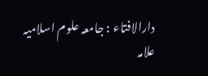دارالافتاء : جامعہ علوم اسلامیہ علامہ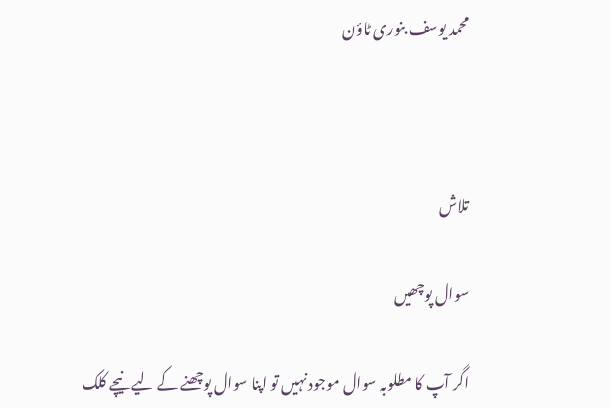محمد یوسف بنوری ٹاؤن



تلاش

سوال پوچھیں

اگر آپ کا مطلوبہ سوال موجود نہیں تو اپنا سوال پوچھنے کے لیے نیچے کلک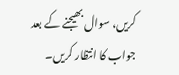کریں، سوال بھیجنے کے بعد جواب کا انتظار کریں۔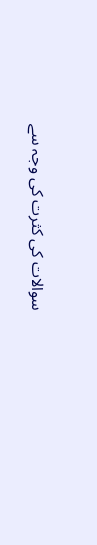سوالات کی کثرت کی وجہ سے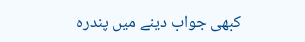کبھی جواب دینے میں پندرہ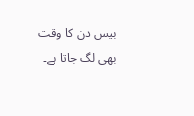بیس دن کا وقت بھی لگ جاتا ہے۔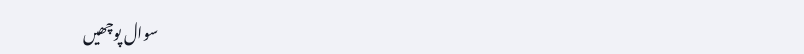سوال پوچھیں